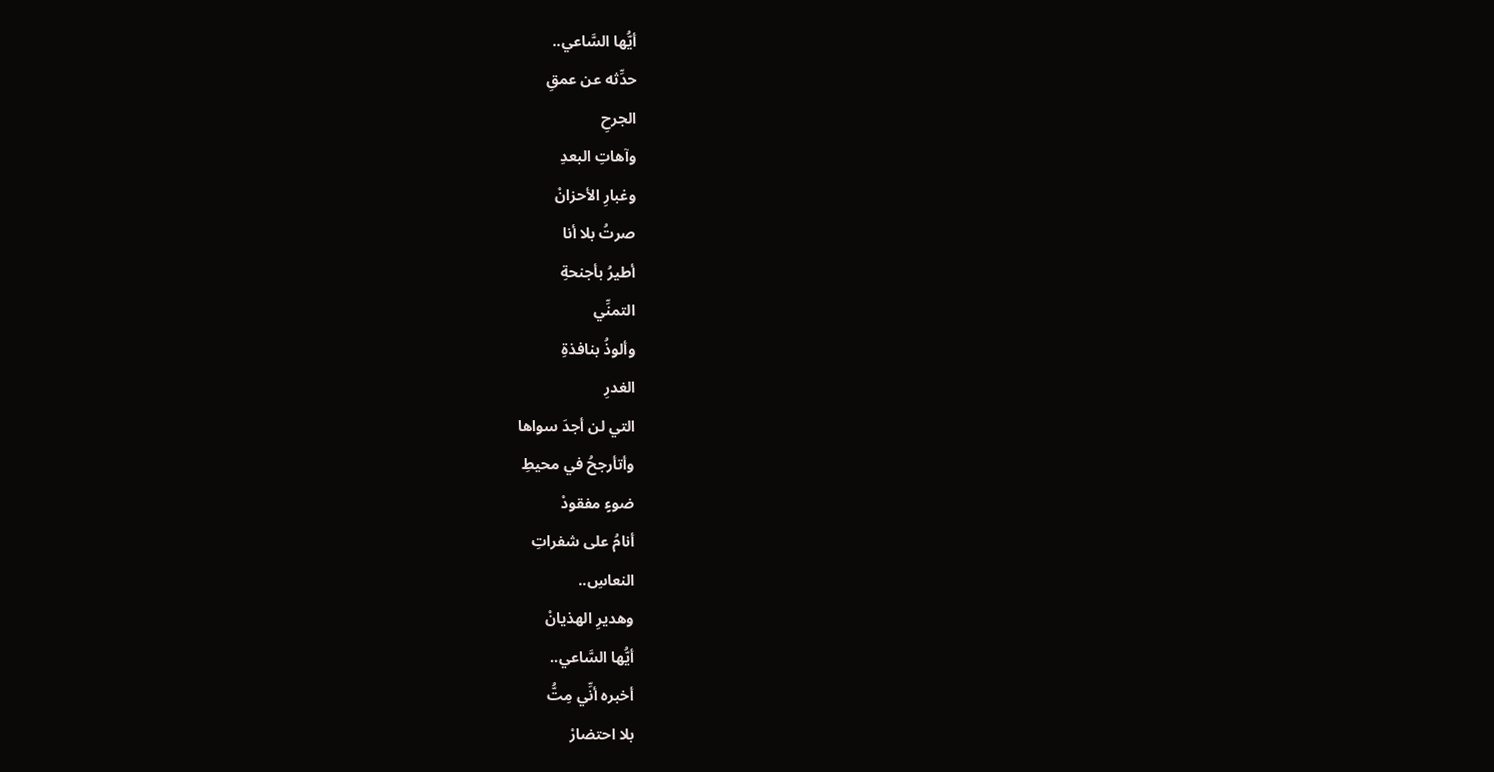أيُّها السَّاعي..
حدِّثه عن عمقِ
الجرحِ
وآهاتِ البعدِ
وغبارِ الأحزانْ
صرتُ بلا أنا
أطيرُ بأجنحةِ
التمنِّي
وألوذُ بنافذةِ
الغدرِ
التي لن أجدَ سواها
وأتأرجحُ في محيطِ
ضوءٍ مفقودْ
أنامُ على شفراتِ
النعاسِ..
وهديرِ الهذيانْ
أيُّها السَّاعي..
أخبره أنِّي مِتُّ
بلا احتضارْ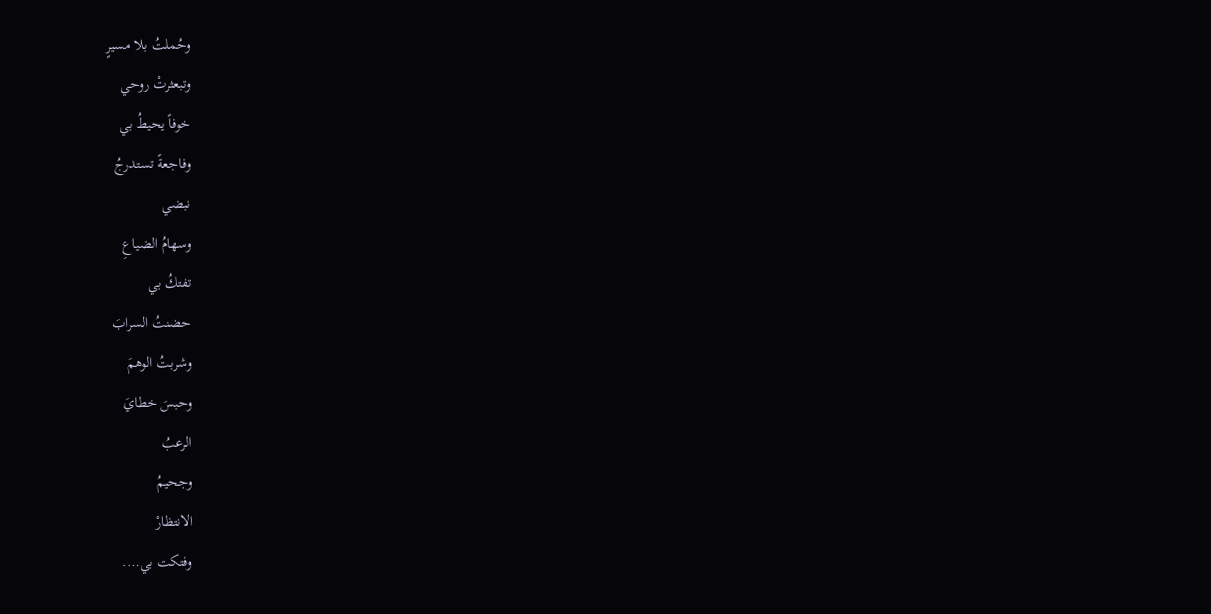وحُملتُ بلا مسيرٍ
وتبعثرتْ روحي
خوفاً يحيطُ بي
وفاجعةً تستدرجُ
نبضي
وسهامُ الضياعِ
تفتكُ بي
حضنتُ السرابَ
وشربتُ الوهمَ
وحبسَ خطايَ
الرعبُ
وجحيمُ
الانتظارْ
وفتكت بي….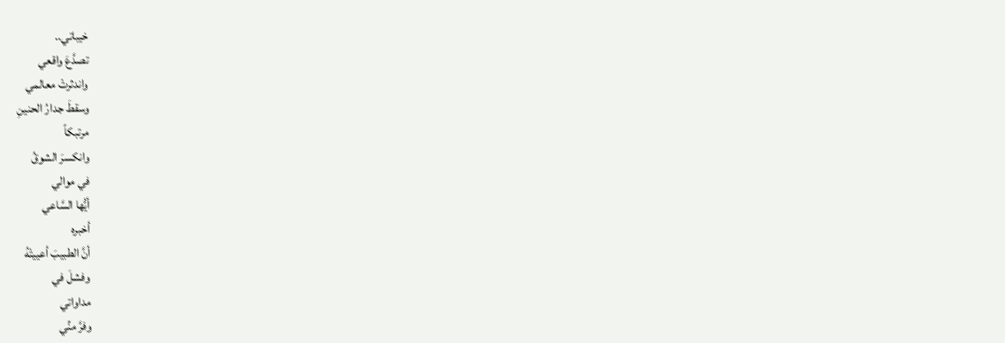خيباتي..
تصدَّعَ واقعي
واندثرتْ معالمي
وسقطَ جدارُ الحنينِ
مرتبكاً
وانكسرَ الشوقُ
في موالي
أيُّها السَّاعي
أخبره
أنَّ الطبيبَ أعييتْهُ
وفشلَ في
مداواتي
وفرَّ منِّي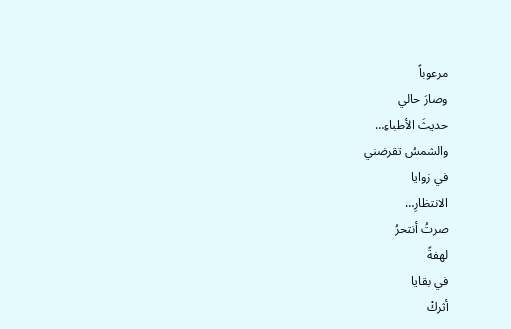مرعوباً
وصارَ حالي
حديثَ الأطباءِ…
والشمسُ تقرضني
في زوايا
الانتظارِ…
صرتُ أنتحرُ
لهفةً
في بقايا
أثركْ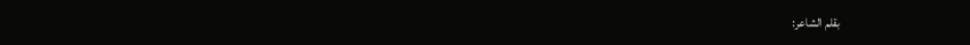بقلم الشاعر: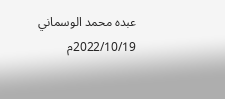عبده محمد الوسماني 2022/10/19م